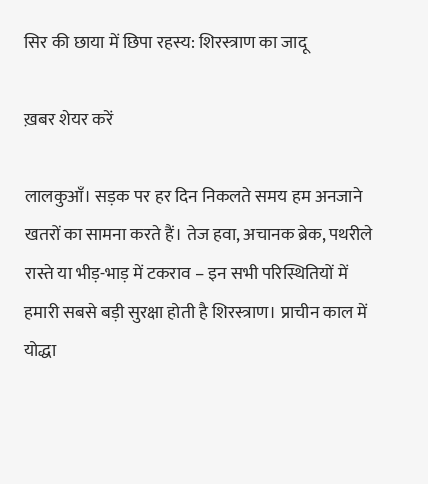सिर की छाया में छिपा रहस्य: शिरस्त्राण का जादू

ख़बर शेयर करें

लालकुआँ। सड़क पर हर दिन निकलते समय हम अनजाने खतरों का सामना करते हैं। तेज हवा, अचानक ब्रेक, पथरीले रास्ते या भीड़-भाड़ में टकराव – इन सभी परिस्थितियों में हमारी सबसे बड़ी सुरक्षा होती है शिरस्त्राण। प्राचीन काल में योद्धा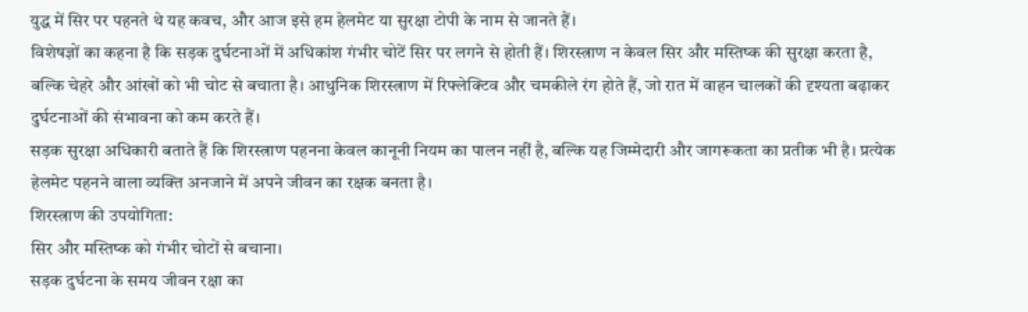युद्ध में सिर पर पहनते थे यह कवच, और आज इसे हम हेलमेट या सुरक्षा टोपी के नाम से जानते हैं।
विशेषज्ञों का कहना है कि सड़क दुर्घटनाओं में अधिकांश गंभीर चोटें सिर पर लगने से होती हैं। शिरस्त्राण न केवल सिर और मस्तिष्क की सुरक्षा करता है, बल्कि चेहरे और आंखों को भी चोट से बचाता है। आधुनिक शिरस्त्राण में रिफ्लेक्टिव और चमकीले रंग होते हैं, जो रात में वाहन चालकों की दृश्यता बढ़ाकर दुर्घटनाओं की संभावना को कम करते हैं।
सड़क सुरक्षा अधिकारी बताते हैं कि शिरस्त्राण पहनना केवल कानूनी नियम का पालन नहीं है, बल्कि यह जिम्मेदारी और जागरूकता का प्रतीक भी है। प्रत्येक हेलमेट पहनने वाला व्यक्ति अनजाने में अपने जीवन का रक्षक बनता है।
शिरस्त्राण की उपयोगिता:
सिर और मस्तिष्क को गंभीर चोटों से बचाना।
सड़क दुर्घटना के समय जीवन रक्षा का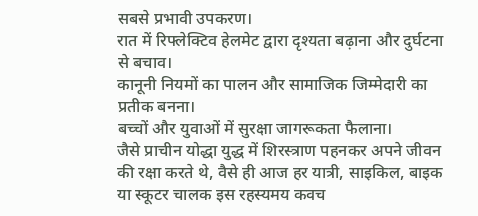सबसे प्रभावी उपकरण।
रात में रिफ्लेक्टिव हेलमेट द्वारा दृश्यता बढ़ाना और दुर्घटना से बचाव।
कानूनी नियमों का पालन और सामाजिक जिम्मेदारी का प्रतीक बनना।
बच्चों और युवाओं में सुरक्षा जागरूकता फैलाना।
जैसे प्राचीन योद्धा युद्ध में शिरस्त्राण पहनकर अपने जीवन की रक्षा करते थे, वैसे ही आज हर यात्री, साइकिल, बाइक या स्कूटर चालक इस रहस्यमय कवच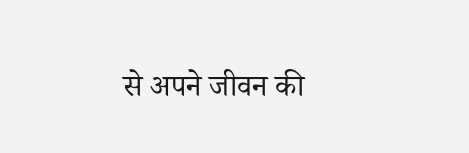से अपने जीवन की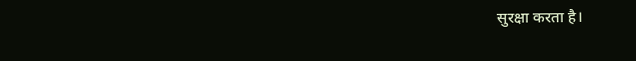सुरक्षा करता है।